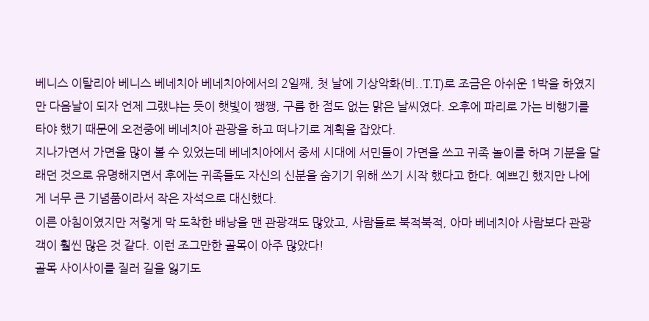베니스 이탈리아 베니스 베네치아 베네치아에서의 2일째, 첫 날에 기상악화(비..T.T)로 조금은 아쉬운 1박을 하였지만 다음날이 되자 언제 그랬냐는 듯이 햇빛이 쨍쨍, 구름 한 점도 없는 맑은 날씨였다. 오후에 파리로 가는 비행기를 타야 했기 때문에 오전중에 베네치아 관광을 하고 떠나기로 계획을 잡았다.
지나가면서 가면을 많이 볼 수 있었는데 베네치아에서 중세 시대에 서민들이 가면을 쓰고 귀족 놀이를 하며 기분을 달래던 것으로 유명해지면서 후에는 귀족들도 자신의 신분을 숨기기 위해 쓰기 시작 했다고 한다. 예쁘긴 했지만 나에게 너무 큰 기념품이라서 작은 자석으로 대신했다.
이른 아침이였지만 저렇게 막 도착한 배낭을 맨 관광객도 많았고, 사람들로 북적북적, 아마 베네치아 사람보다 관광객이 훨씬 많은 것 같다. 이런 조그만한 골목이 아주 많았다!
골목 사이사이를 질러 길을 잃기도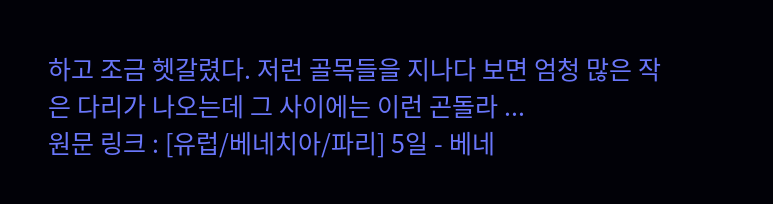하고 조금 헷갈렸다. 저런 골목들을 지나다 보면 엄청 많은 작은 다리가 나오는데 그 사이에는 이런 곤돌라 ...
원문 링크 : [유럽/베네치아/파리] 5일 - 베네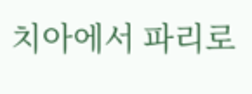치아에서 파리로